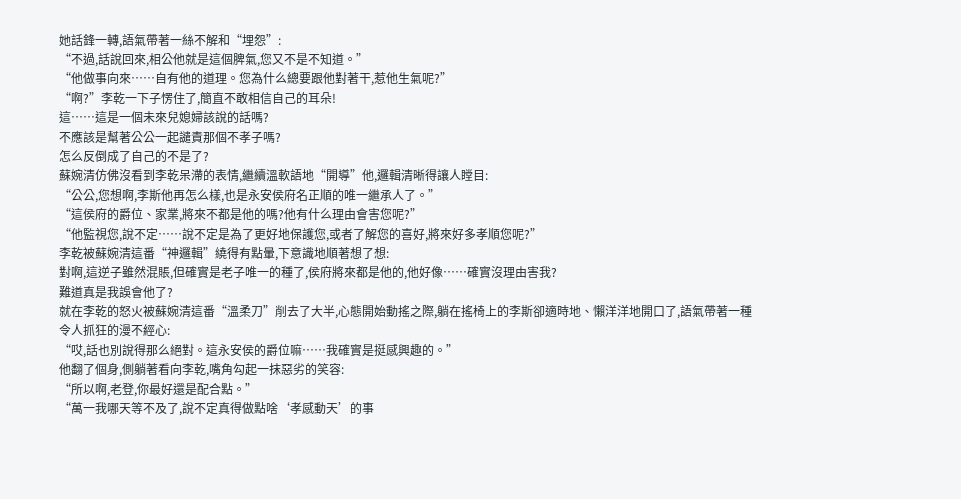她話鋒一轉,語氣帶著一絲不解和“埋怨”:
“不過,話說回來,相公他就是這個脾氣,您又不是不知道。”
“他做事向來……自有他的道理。您為什么總要跟他對著干,惹他生氣呢?”
“啊?”李乾一下子愣住了,簡直不敢相信自己的耳朵!
這……這是一個未來兒媳婦該說的話嗎?
不應該是幫著公公一起譴責那個不孝子嗎?
怎么反倒成了自己的不是了?
蘇婉清仿佛沒看到李乾呆滯的表情,繼續溫軟語地“開導”他,邏輯清晰得讓人瞠目:
“公公,您想啊,李斯他再怎么樣,也是永安侯府名正順的唯一繼承人了。”
“這侯府的爵位、家業,將來不都是他的嗎?他有什么理由會害您呢?”
“他監視您,說不定……說不定是為了更好地保護您,或者了解您的喜好,將來好多孝順您呢?”
李乾被蘇婉清這番“神邏輯”繞得有點暈,下意識地順著想了想:
對啊,這逆子雖然混賬,但確實是老子唯一的種了,侯府將來都是他的,他好像……確實沒理由害我?
難道真是我誤會他了?
就在李乾的怒火被蘇婉清這番“溫柔刀”削去了大半,心態開始動搖之際,躺在搖椅上的李斯卻適時地、懶洋洋地開口了,語氣帶著一種令人抓狂的漫不經心:
“哎,話也別說得那么絕對。這永安侯的爵位嘛……我確實是挺感興趣的。”
他翻了個身,側躺著看向李乾,嘴角勾起一抹惡劣的笑容:
“所以啊,老登,你最好還是配合點。”
“萬一我哪天等不及了,說不定真得做點啥‘孝感動天’的事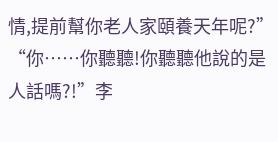情,提前幫你老人家頤養天年呢?”
“你……你聽聽!你聽聽他說的是人話嗎?!”李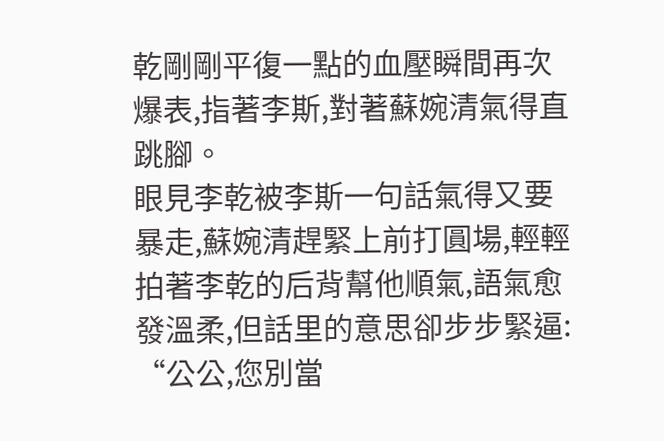乾剛剛平復一點的血壓瞬間再次爆表,指著李斯,對著蘇婉清氣得直跳腳。
眼見李乾被李斯一句話氣得又要暴走,蘇婉清趕緊上前打圓場,輕輕拍著李乾的后背幫他順氣,語氣愈發溫柔,但話里的意思卻步步緊逼:
“公公,您別當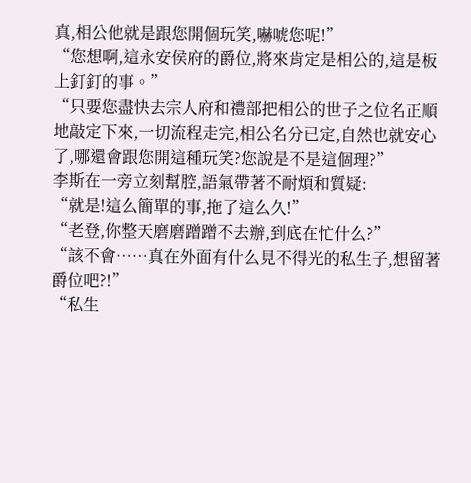真,相公他就是跟您開個玩笑,嚇唬您呢!”
“您想啊,這永安侯府的爵位,將來肯定是相公的,這是板上釘釘的事。”
“只要您盡快去宗人府和禮部把相公的世子之位名正順地敲定下來,一切流程走完,相公名分已定,自然也就安心了,哪還會跟您開這種玩笑?您說是不是這個理?”
李斯在一旁立刻幫腔,語氣帶著不耐煩和質疑:
“就是!這么簡單的事,拖了這么久!”
“老登,你整天磨磨蹭蹭不去辦,到底在忙什么?”
“該不會……真在外面有什么見不得光的私生子,想留著爵位吧?!”
“私生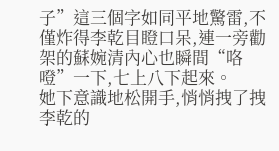子”這三個字如同平地驚雷,不僅炸得李乾目瞪口呆,連一旁勸架的蘇婉清內心也瞬間“咯噔”一下,七上八下起來。
她下意識地松開手,悄悄拽了拽李乾的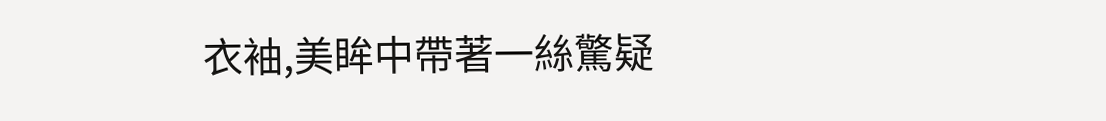衣袖,美眸中帶著一絲驚疑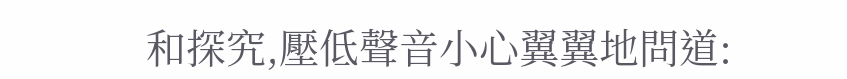和探究,壓低聲音小心翼翼地問道: